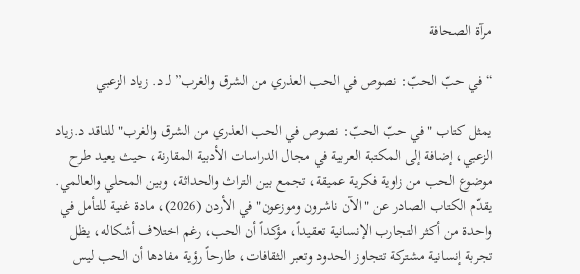مرآة الصحافة

“في حبّ الحبّ: نصوص في الحب العذري من الشرق والغرب” لـ د. زياد الزعبي

يمثل كتاب "في حبّ الحبّ: نصوص في الحب العذري من الشرق والغرب" للناقد د.زياد الزعبي، إضافة إلى المكتبة العربية في مجال الدراسات الأدبية المقارنة، حيث يعيد طرح موضوع الحب من زاوية فكرية عميقة، تجمع بين التراث والحداثة، وبين المحلي والعالمي. يقدّم الكتاب الصادر عن "الآن ناشرون وموزعون" في الأردن (2026)، مادة غنية للتأمل في واحدة من أكثر التجارب الإنسانية تعقيداً، مؤكداً أن الحب، رغم اختلاف أشكاله، يظل تجربة إنسانية مشتركة تتجاوز الحدود وتعبر الثقافات، طارحاً رؤية مفادها أن الحب ليس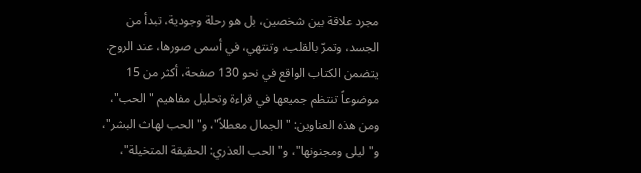مجرد علاقة بين شخصين، بل هو رحلة وجودية، تبدأ من الجسد، وتمرّ بالقلب، وتنتهي، في أسمى صورها، عند الروح. يتضمن الكتاب الواقع في نحو 130 صفحة، أكثر من 15 موضوعاً تنتظم جميعها في قراءة وتحليل مفاهيم "الحب"، ومن هذه العناوين: "الجمال معطلاً"، و"الحب لهاث البشر"، و"ليلى ومجنونها"، و"الحب العذري: الحقيقة المتخيلة"،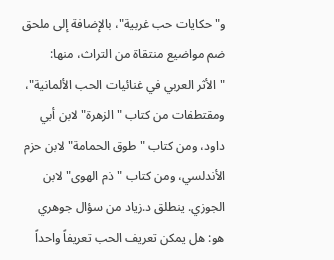و"حكايات حب غربية"، بالإضافة إلى ملحق ضم مواضيع منتقاة من التراث، منها: "الأثر العربي في غنائيات الحب الألمانية"، ومقتطفات من كتاب "الزهرة" لابن أبي داود، ومن كتاب "طوق الحمامة" لابن حزم الأندلسي، ومن كتاب "ذم الهوى" لابن الجوزي. ينطلق د.زياد من سؤال جوهري هو: هل يمكن تعريف الحب تعريفاً واحداً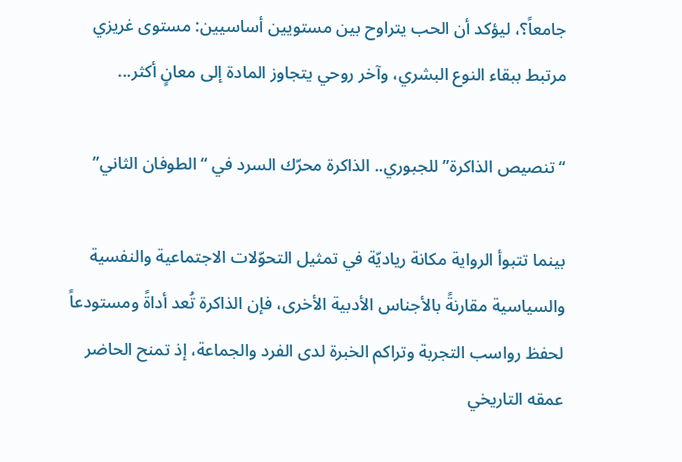جامعاً؟، ليؤكد أن الحب يتراوح بين مستويين أساسيين: مستوى غريزي مرتبط ببقاء النوع البشري، وآخر روحي يتجاوز المادة إلى معانٍ أكثر...

“تنصيص الذاكرة” للجبوري.. الذاكرة محرّك السرد في “الطوفان الثاني”

بينما تتبوأ الرواية مكانة رياديّة في تمثيل التحوّلات الاجتماعية والنفسية والسياسية مقارنةً بالأجناس الأدبية الأخرى، فإن الذاكرة تُعد أداةً ومستودعاً لحفظ رواسب التجربة وتراكم الخبرة لدى الفرد والجماعة، إذ تمنح الحاضر عمقه التاريخي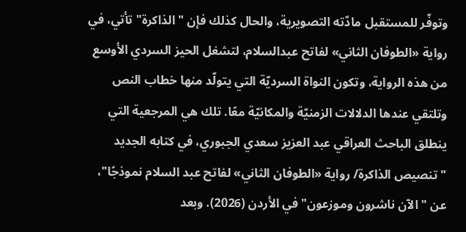وتوفّر للمستقبل مادّته التصويرية، والحال كذلك فإن "الذاكرة" تأتي، في رواية «الطوفان الثاني» لفاتح عبدالسلام، لتشغل الحيز السردي الأوسع من هذه الرواية، وتكون النواة السرديّة التي يتولّد منها خطاب النص وتلتقي عندها الدلالات الزمنيّة والمكانيّة معًا. تلك هي المرجعية التي ينطلق الباحث العراقي عبد العزيز سعدي الجبوري، في كتابه الجديد "تنصيص الذاكرة/ رواية «الطوفان الثاني» لفاتح عبد السلام نموذجًا"، عن "الآن ناشرون وموزعون" في الأردن (2026). وبعد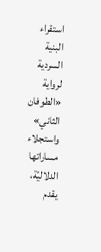استقراء البنية السردية لرواية «الطوفان الثاني» واستجلاء مساراتها الدلاليّة، يقدم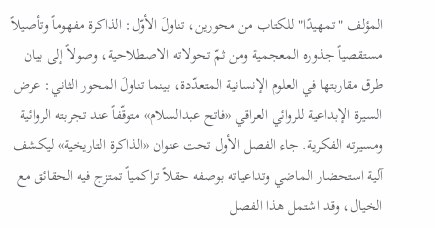المؤلف "تمهيدًا" للكتاب من محورين، تناولَ الأوّل: الذاكرة مفهوماً وتأصيلاً مستقصياً جذوره المعجمية ومن ثمّ تحولاته الاصطلاحية، وصولاً إلى بيان طرق مقاربتها في العلوم الإنسانية المتعدّدة، بينما تناولَ المحور الثاني: عرض السيرة الإبداعية للروائي العراقي «فاتح عبدالسلام» متوقّفاً عند تجربته الروائية ومسيرته الفكرية. جاء الفصل الأول تحت عنوان «الذاكرة التاريخية» ليكشف آلية استحضار الماضي وتداعياته بوصفه حقلاً تراكمياً تمتزج فيه الحقائق مع الخيال، وقد اشتمل هذا الفصل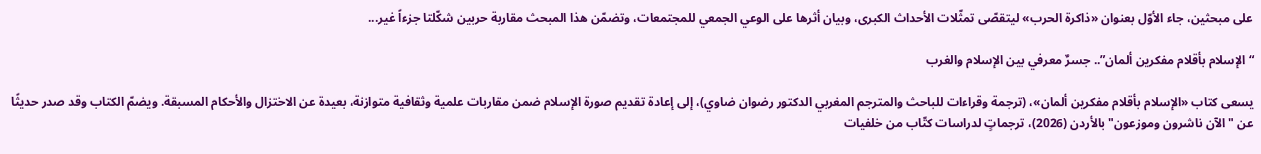على مبحثين، جاء الأوّل بعنوان «ذاكرة الحرب» ليتقصّى تمثّلات الأحداث الكبرى، وبيان أثرها على الوعي الجمعي للمجتمعات، وتضمّن هذا المبحث مقاربة حربين شكّلتا جزءاً غير...

“الإسلام بأقلام مفكرين ألمان”.. جسرٌ معرفي بين الإسلام والغرب

يسعى كتاب «الإسلام بأقلام مفكرين ألمان»، (ترجمة وقراءات للباحث والمترجم المغربي الدكتور رضوان ضاوي)، إلى إعادة تقديم صورة الإسلام ضمن مقاربات علمية وثقافية متوازنة، بعيدة عن الاختزال والأحكام المسبقة. ويضمّ الكتاب وقد صدر حديثًا عن "الآن ناشرون وموزعون" بالأردن (2026)، ترجماتٍ لدراسات كتّاب من خلفيات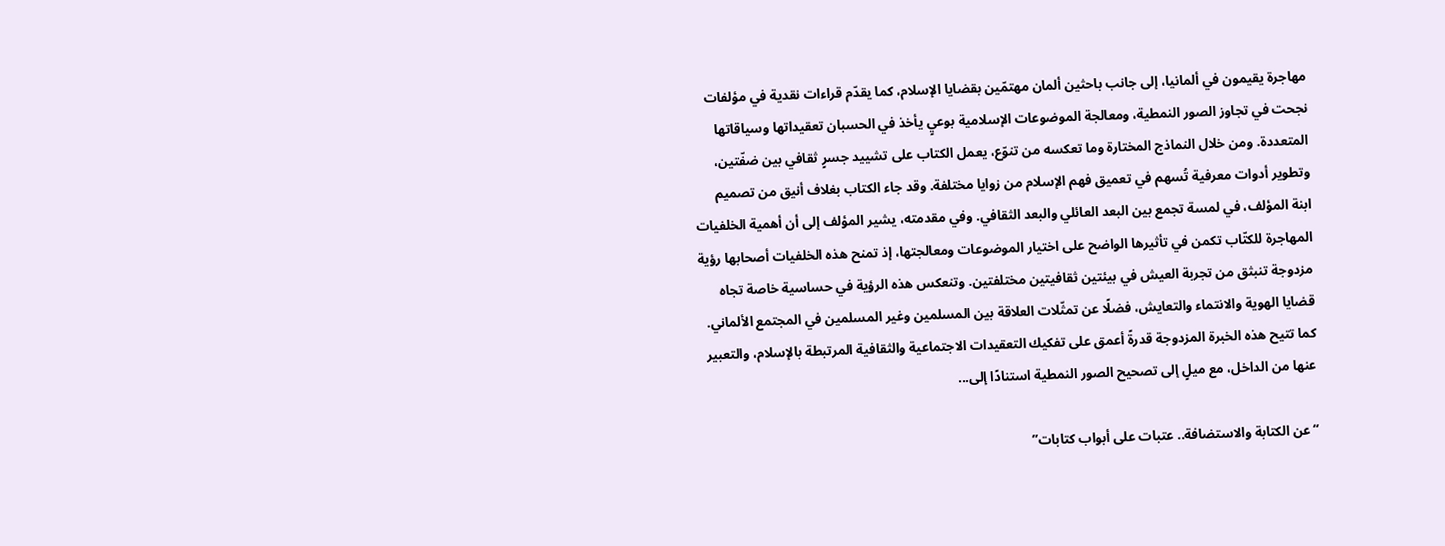مهاجرة يقيمون في ألمانيا، إلى جانب باحثين ألمان مهتمّين بقضايا الإسلام، كما يقدّم قراءات نقدية في مؤلفات نجحت في تجاوز الصور النمطية، ومعالجة الموضوعات الإسلامية بوعيٍ يأخذ في الحسبان تعقيداتها وسياقاتها المتعددة. ومن خلال النماذج المختارة وما تعكسه من تنوّع، يعمل الكتاب على تشييد جسرٍ ثقافي بين ضفّتين، وتطوير أدوات معرفية تُسهم في تعميق فهم الإسلام من زوايا مختلفة. وقد جاء الكتاب بغلاف أنيق من تصميم ابنة المؤلف، في لمسة تجمع بين البعد العائلي والبعد الثقافي. وفي مقدمته، يشير المؤلف إلى أن أهمية الخلفيات المهاجرة للكتّاب تكمن في تأثيرها الواضح على اختيار الموضوعات ومعالجتها، إذ تمنح هذه الخلفيات أصحابها رؤية مزدوجة تنبثق من تجربة العيش في بيئتين ثقافيتين مختلفتين. وتنعكس هذه الرؤية في حساسية خاصة تجاه قضايا الهوية والانتماء والتعايش، فضلًا عن تمثّلات العلاقة بين المسلمين وغير المسلمين في المجتمع الألماني. كما تتيح هذه الخبرة المزدوجة قدرةً أعمق على تفكيك التعقيدات الاجتماعية والثقافية المرتبطة بالإسلام، والتعبير عنها من الداخل، مع ميلٍ إلى تصحيح الصور النمطية استنادًا إلى...

“عن الكتابة والاستضافة.. عتبات على أبواب كتابات”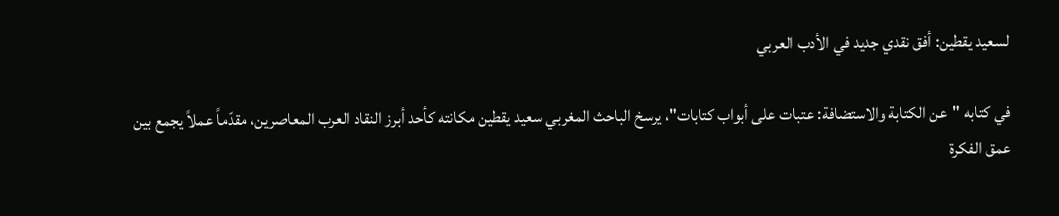لسعيد يقطين: أفق نقدي جديد في الأدب العربي

في كتابه "عن الكتابة والاستضافة: عتبات على أبواب كتابات"، يرسخ الباحث المغربي سعيد يقطين مكانته كأحد أبرز النقاد العرب المعاصرين، مقدّماً عملاً يجمع بين عمق الفكرة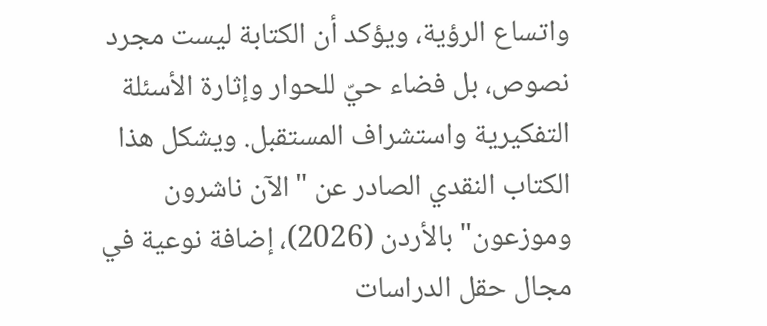واتساع الرؤية، ويؤكد أن الكتابة ليست مجرد نصوص، بل فضاء حيّ للحوار وإثارة الأسئلة التفكيرية واستشراف المستقبل. ويشكل هذا الكتاب النقدي الصادر عن "الآن ناشرون وموزعون" بالأردن (2026)، إضافة نوعية في مجال حقل الدراسات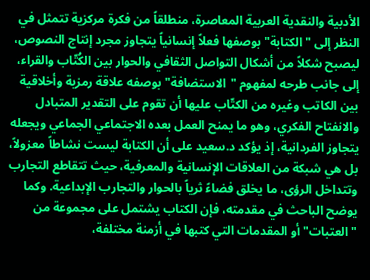الأدبية والنقدية العربية المعاصرة، منطلقاً من فكرة مركزية تتمثل في النظر إلى "الكتابة" بوصفها فعلاً إنسانياً يتجاوز مجرد إنتاج النصوص، ليصبح شكلاً من أشكال التواصل الثقافي والحوار بين الكُتّاب والقراء، إلى جانب طرحه لمفهوم "الاستضافة" بوصفه علاقة رمزية وأخلاقية بين الكاتب وغيره من الكتّاب عليها أن تقوم على التقدير المتبادل والانفتاح الفكري، وهو ما يمنح العمل بعده الاجتماعي الجماعي ويجعله يتجاوز الفردانية، إذ يؤكد د.سعيد على أن الكتابة ليست نشاطاً معزولاً، بل هي شبكة من العلاقات الإنسانية والمعرفية، حيث تتقاطع التجارب وتتداخل الرؤى، ما يخلق فضاءً ثرياً بالحوار والتجارب الإبداعية. وكما يوضح الباحث في مقدمته، فإن الكتاب يشتمل على مجموعة من "العتبات" أو المقدمات التي كتبها في أزمنة مختلفة،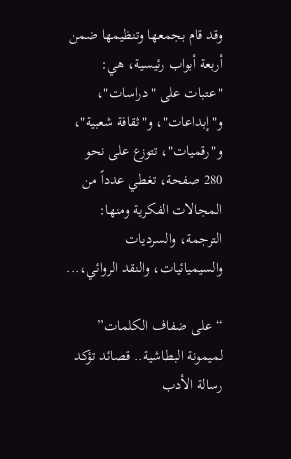وقد قام بجمعها وتنظيمها ضمن أربعة أبواب رئيسية، هي: "عتبات على "دراسات"، و"إبداعات"، و"ثقافة شعبية"، و"رقميات"، تتوزع على نحو 280 صفحة، تغطي عدداً من المجالات الفكرية ومنها: الترجمة، والسرديات والسيميائيات، والنقد الروائي،...

“على ضفاف الكلمات” لميمونة البطاشية.. قصائد تؤكد رسالة الأدب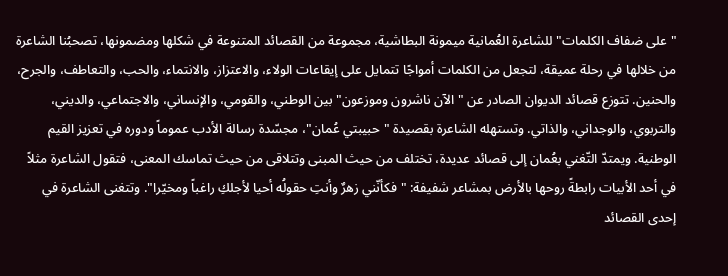"على ضفاف الكلمات" للشاعرة العُمانية ميمونة البطاشية، مجموعة من القصائد المتنوعة في شكلها ومضمونها، تصحبُنا الشاعرة من خلالها في رحلة عميقة، لتجعل من الكلمات أمواجًا تتمايل على إيقاعات الولاء، والاعتزاز، والانتماء، والحب، والتعاطف، والجرح، والحنين. تتوزع قصائد الديوان الصادر عن "الآن ناشرون وموزعون" بين الوطني، والقومي، والإنساني، والاجتماعي، والديني، والتربوي، والوجداني، والذاتي. وتستهله الشاعرة بقصيدة "حبيبتي عُمان"، مجسّدة رسالة الأدب عموماً ودوره في تعزيز القيم الوطنية. ويمتدّ التّغني بعُمان إلى قصائد عديدة، تختلف من حيث المبنى وتتلاقى من حيث تماسك المعنى، فتقول الشاعرة مثلاً في أحد الأبيات رابطةً روحها بالأرض بمشاعر شفيفة: "فكأنّني زهرٌ وأنتِ حقولُه أحيا لأجلكِ راغباً ومخيّرا". وتتغنى الشاعرة في إحدى القصائد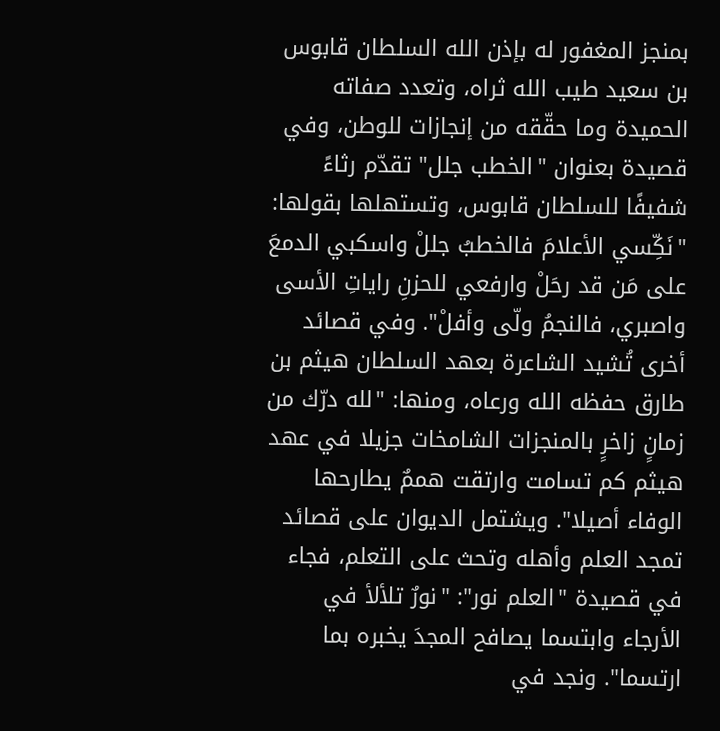بمنجز المغفور له بإذن الله السلطان قابوس بن سعيد طيب الله ثراه، وتعدد صفاته الحميدة وما حقّقه من إنجازات للوطن، وفي قصيدة بعنوان "الخطب جلل" تقدّم رثاءً شفيفًا للسلطان قابوس، وتستهلها بقولها: "نَكِّسي الأعلامَ فالخطبُ جللْ واسكبي الدمعَ على مَن قد رحَلْ وارفعي للحزنِ راياتِ الأسى واصبري، فالنجمُ ولّى وأفلْ". وفي قصائد أخرى تُشيد الشاعرة بعهد السلطان هيثم بن طارق حفظه الله ورعاه، ومنها: "لله درّك من زمانٍ زاخرٍ بالمنجزات الشامخات جزيلا في عهد هيثم كم تسامت وارتقت هممٌ يطارحها الوفاء أصيلا". ويشتمل الديوان على قصائد تمجد العلم وأهله وتحث على التعلم، فجاء في قصيدة "العلم نور": "نورٌ تلألأ في الأرجاء وابتسما يصافح المجدَ يخبره بما ارتسما". ونجد في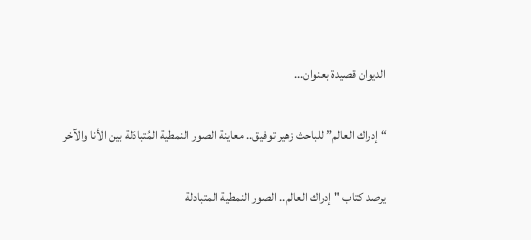الديوان قصيدة بعنوان...

“إدراك العالم” للباحث زهير توفيق.. معاينة الصور النمطية المُتبادَلة بين الأنا والآخر

يرصد كتاب "إدراك العالم.. الصور النمطية المتبادلة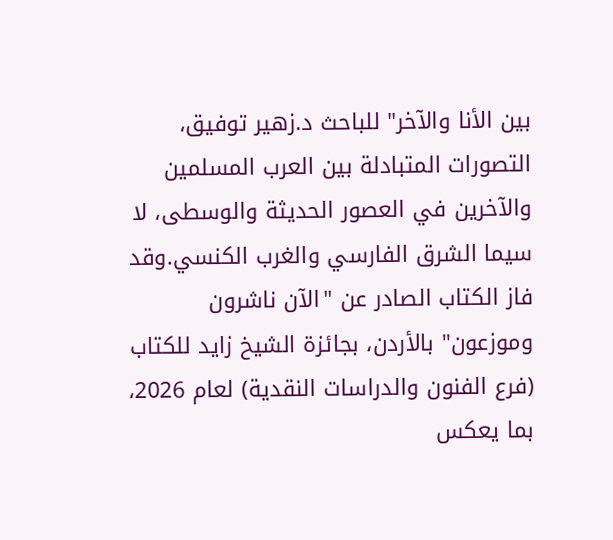بين الأنا والآخر" للباحث د.زهير توفيق، التصورات المتبادلة بين العرب المسلمين والآخرين في العصور الحديثة والوسطى، لا سيما الشرق الفارسي والغرب الكنسي.وقد فاز الكتاب الصادر عن "الآن ناشرون وموزعون" بالأردن، بجائزة الشيخ زايد للكتاب (فرع الفنون والدراسات النقدية) لعام 2026، بما يعكس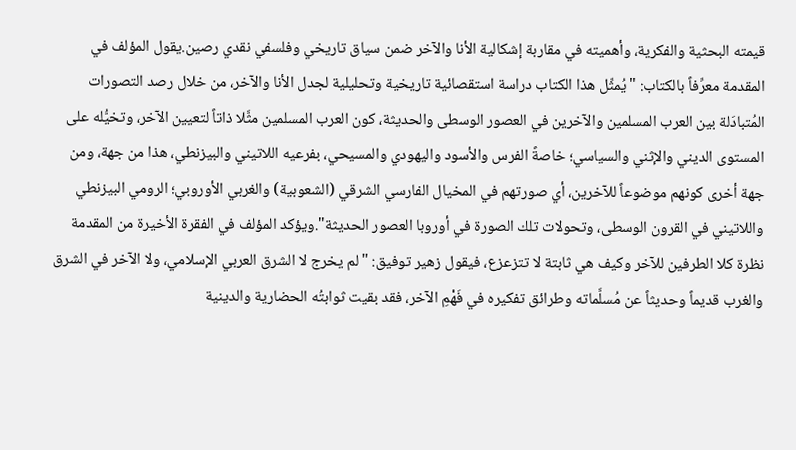قيمته البحثية والفكرية، وأهميته في مقاربة إشكالية الأنا والآخر ضمن سياق تاريخي وفلسفي نقدي رصين.يقول المؤلف في المقدمة معرِّفاً بالكتاب: "يُمثِّل هذا الكتاب دراسة استقصائية تاريخية وتحليلية لجدل الأنا والآخر، من خلال رصد التصورات المُتبادَلة بين العرب المسلمين والآخرين في العصور الوسطى والحديثة، كون العرب المسلمين مثَّلا ذاتاً لتعيين الآخر، وتخيُّله على المستوى الديني والإثني والسياسي؛ خاصةً الفرس والأسود واليهودي والمسيحي، بفرعيه اللاتيني والبيزنطي، هذا من جهة، ومن جهة أخرى كونهم موضوعاً للآخرين، أي صورتهم في المخيال الفارسي الشرقي (الشعوبية) والغربي الأوروبي؛ الرومي البيزنطي واللاتيني في القرون الوسطى، وتحولات تلك الصورة في أوروبا العصور الحديثة".ويؤكد المؤلف في الفقرة الأخيرة من المقدمة نظرة كلا الطرفين للآخر وكيف هي ثابتة لا تتزعزع، فيقول زهير توفيق: "لم يخرج لا الشرق العربي الإسلامي، ولا الآخر في الشرق والغرب قديماً وحديثاً عن مُسلَّماته وطرائق تفكيره في فَهْمِ الآخر، فقد بقيت ثوابتُه الحضارية والدينية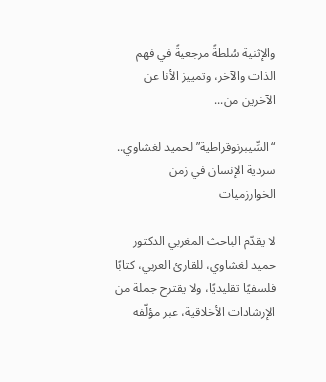والإثنية سُلطةً مرجعيةً في فهم الذات والآخر، وتمييز الأنا عن الآخرين من...

“السِّيبرنوقراطية” لحميد لغشاوي.. سردية الإنسان في زمن الخوارزميات

لا يقدّم الباحث المغربي الدكتور حميد لغشاوي، للقارئ العربي، كتابًا فلسفيًا تقليديًا، ولا يقترح جملة من الإرشادات الأخلاقية، عبر مؤلّفه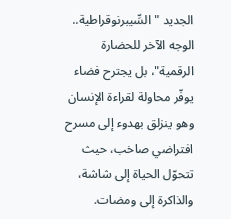الجديد "السِّيبرنوقراطية.. الوجه الآخر للحضارة الرقمية"، بل يجترح فضاء يوفّر محاولة لقراءة الإنسان وهو ينزلق بهدوء إلى مسرح افتراضي صاخب، حيث تتحوّل الحياة إلى شاشة، والذاكرة إلى ومضات.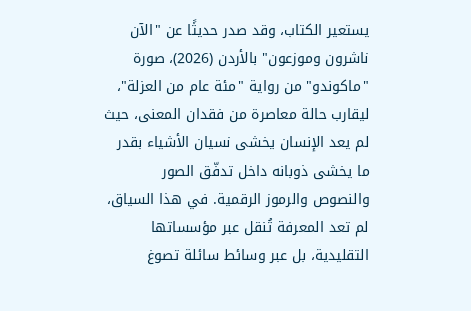يستعير الكتاب، وقد صدر حديثًا عن "الآن ناشرون وموزعون" بالأردن (2026)، صورة "ماكوندو" من رواية "مئة عام من العزلة"، ليقارب حالة معاصرة من فقدان المعنى، حيث لم يعد الإنسان يخشى نسيان الأشياء بقدر ما يخشى ذوبانه داخل تدفّق الصور والنصوص والرموز الرقمية. في هذا السياق، لم تعد المعرفة تُنقل عبر مؤسساتها التقليدية، بل عبر وسائط سائلة تصوغ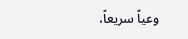وعياً سريعاً،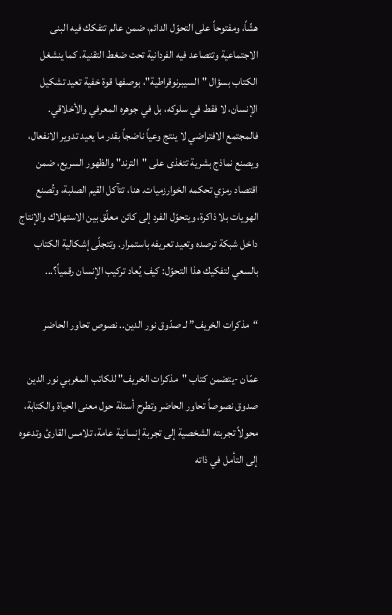هشّاً، ومفتوحاً على التحوّل الدائم، ضمن عالم تتفكك فيه البنى الاجتماعية وتتصاعد فيه الفردانية تحت ضغط التقنية. كما ينشغل الكتاب بسؤال "السيبرنوقراطية"، بوصفها قوة خفية تعيد تشكيل الإنسان، لا فقط في سلوكه، بل في جوهره المعرفي والأخلاقي. فالمجتمع الافتراضي لا ينتج وعياً ناضجاً بقدر ما يعيد تدوير الانفعال، ويصنع نماذج بشرية تتغذى على "الترند" والظهور السريع، ضمن اقتصاد رمزي تحكمه الخوارزميات. هنا، تتآكل القيم الصلبة، وتُصنع الهويات بلا ذاكرة، ويتحوّل الفرد إلى كائن معلّق بين الاستهلاك والإنتاج داخل شبكة ترصده وتعيد تعريفه باستمرار. وتتجلّى إشكالية الكتاب بالسعي لتفكيك هذا التحوّل: كيف يُعاد تركيب الإنسان رقمياً؟...

“مذكرات الخريف” لـ صدّوق نور الدين.. نصوص تحاور الحاضر

عمّان -يتضمن كتاب "مذكرات الخريف" للكاتب المغربي نور الدين صدوق نصوصاً تحاور الحاضر وتطرح أسئلة حول معنى الحياة والكتابة، محولاً تجربته الشخصية إلى تجربة إنسانية عامة، تلامس القارئ وتدعوه إلى التأمل في ذاته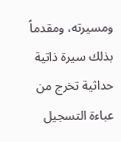ومسيرته، ومقدماً بذلك سيرة ذاتية حداثية تخرج من عباءة التسجيل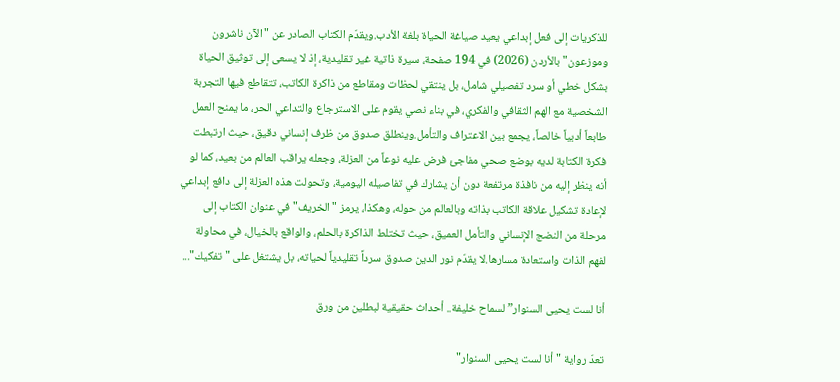للذكريات إلى فعل إبداعي يعيد صياغة الحياة بلغة الأدب.ويقدّم الكتاب الصادر عن "الآن ناشرون وموزعون" بالأردن (2026) في 194 صفحة، سيرة ذاتية غير تقليدية، إذ لا يسعى إلى توثيق الحياة بشكل خطي أو سرد تفصيلي شامل، بل ينتقي لحظات ومقاطع من ذاكرة الكاتب، تتقاطع فيها التجربة الشخصية مع الهم الثقافي والفكري، في بناء نصي يقوم على الاسترجاع والتداعي الحر، ما يمنح العمل طابعاً أدبياً خالصاً، يجمع بين الاعتراف والتأمل.وينطلق صدوق من ظرف إنساني دقيق، حيث ارتبطت فكرة الكتابة لديه بوضع صحي مفاجئ فرض عليه نوعاً من العزلة، وجعله يراقب العالم من بعيد، كما لو أنه ينظر إليه من نافذة مرتفعة دون أن يشارك في تفاصيله اليومية، وتحولت هذه العزلة إلى دافع إبداعي لإعادة تشكيل علاقة الكاتب بذاته وبالعالم من حوله، وهكذا، يرمز "الخريف" في عنوان الكتاب إلى مرحلة من النضج الإنساني والتأمل العميق، حيث تختلط الذاكرة بالحلم، والواقع بالخيال، في محاولة لفهم الذات واستعادة مسارها.لا يقدّم نور الدين صدوق سرداً تقليدياً لحياته، بل يشتغل على "تفكيك"...

أنا لست يحيى السنوار” لسماح خليفة.. أحداث حقيقية لبطلين من ورق

تعدّ رواية "أنا لست يحيى السنوار"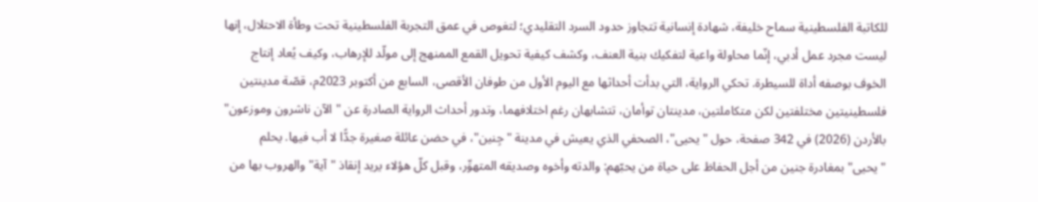للكاتبة الفلسطينية سماح خليفة، شهادة إنسانية تتجاوز حدود السرد التقليدي؛ لتغوص في عمق التجربة الفلسطينية تحت وطأة الاحتلال، إنها ليست مجرد عمل أدبي، إنّما محاولة واعية لتفكيك بنية العنف، وكشف كيفية تحويل القمع الممنهج إلى مولّد للإرهاب، وكيف يُعاد إنتاج الخوف بوصفه أداة للسيطرة. تحكي الرواية، التي بدأت أحداثها مع اليوم الأول من طوفان الأقصى، السابع من أكتوبر 2023م، قصّة مدينتين فلسطينيتين مختلفتين لكن متكاملتين، مدينتان توأمان، تتشابهان رغم اختلافهما، وتدور أحداث الرواية الصادرة عن "الآن ناشرون وموزعون" بالأردن (2026) في 342 صفحة، حول "يحيى"، الصحفي الذي يعيش في مدينة "جِنين"، في حضن عائلة صغيرة جدًّا لا أب فيها. يحلم "يحيى" بمغادرة جنين من أجل الحفاظ على حياة من يحبّهم: والدته وأخوه وصديقه المتهوِّر، وقبل كلّ هؤلاء يريد إنقاذ "آية" والهروب بها من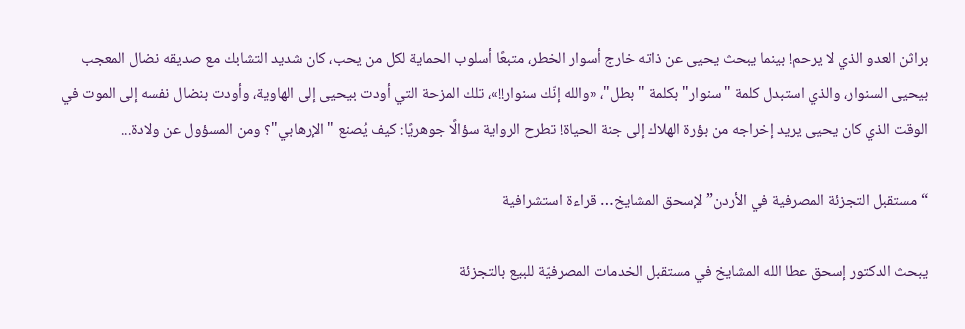براثن العدو الذي لا يرحم! بينما يبحث يحيى عن ذاته خارج أسوار الخطر، متبعًا أسلوب الحماية لكل من يحب، كان شديد التشابك مع صديقه نضال المعجب بيحيى السنوار، والذي استبدل كلمة "سنوار" بكلمة "بطل"، «والله إنّك سنوار!!»، تلك المزحة التي أودت بيحيى إلى الهاوية، وأودت بنضال نفسه إلى الموت في الوقت الذي كان يحيى يريد إخراجه من بؤرة الهلاك إلى جنة الحياة! تطرح الرواية سؤالًا جوهريًا: كيف يُصنع "الإرهابي"؟ ومن المسؤول عن ولادة...

“مستقبل التجزئة المصرفية في الأردن” لإسحق المشايخ… قراءة استشرافية

يبحث الدكتور إسحق عطا الله المشايخ في مستقبل الخدمات المصرفيّة للبيع بالتجزئة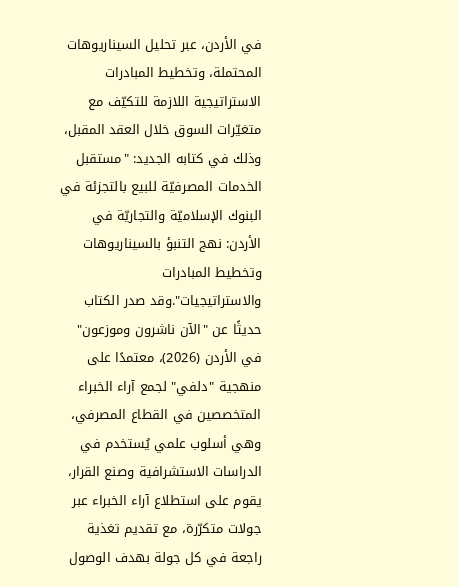في الأردن، عبر تحليل السيناريوهات المحتملة، وتخطيط المبادرات الاستراتيجية اللازمة للتكيّف مع متغيّرات السوق خلال العقد المقبل، وذلك في كتابه الجديد: "مستقبل الخدمات المصرفيّة للبيع بالتجزئة في البنوك الإسلاميّة والتجاريّة في الأردن: نهج التنبؤ بالسيناريوهات وتخطيط المبادرات والاستراتيجيات".وقد صدر الكتاب حديثًا عن "الآن ناشرون وموزعون" في الأردن (2026)، معتمدًا على منهجية "دلفي" لجمع آراء الخبراء المتخصصين في القطاع المصرفي، وهي أسلوب علمي يُستخدم في الدراسات الاستشرافية وصنع القرار، يقوم على استطلاع آراء الخبراء عبر جولات متكرّرة، مع تقديم تغذية راجعة في كل جولة بهدف الوصول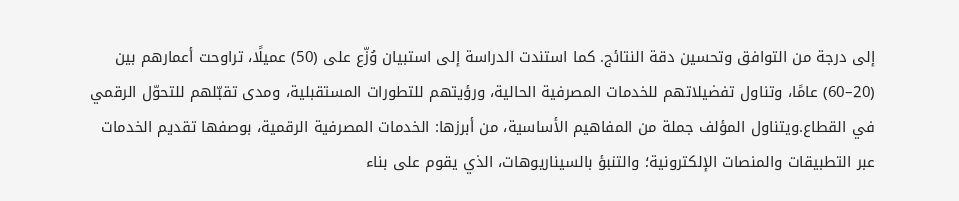إلى درجة من التوافق وتحسين دقة النتائج. كما استندت الدراسة إلى استبيان وُزّع على (50) عميلًا، تراوحت أعمارهم بين (20–60) عامًا، وتناول تفضيلاتهم للخدمات المصرفية الحالية، ورؤيتهم للتطورات المستقبلية، ومدى تقبّلهم للتحوّل الرقمي في القطاع.ويتناول المؤلف جملة من المفاهيم الأساسية، من أبرزها: الخدمات المصرفية الرقمية، بوصفها تقديم الخدمات عبر التطبيقات والمنصات الإلكترونية؛ والتنبؤ بالسيناريوهات، الذي يقوم على بناء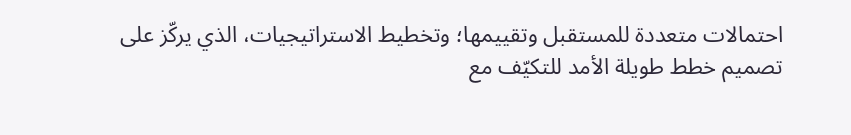احتمالات متعددة للمستقبل وتقييمها؛ وتخطيط الاستراتيجيات، الذي يركّز على تصميم خطط طويلة الأمد للتكيّف مع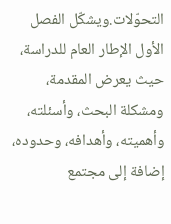التحوّلات.ويشكّل الفصل الأول الإطار العام للدراسة، حيث يعرض المقدمة، ومشكلة البحث، وأسئلته، وأهميته، وأهدافه، وحدوده، إضافة إلى مجتمع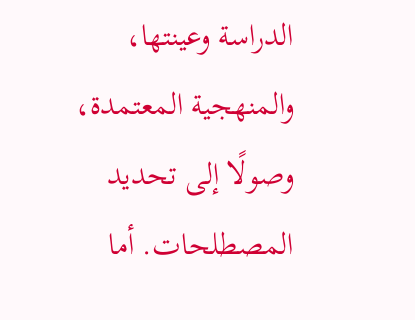الدراسة وعينتها، والمنهجية المعتمدة، وصولًا إلى تحديد المصطلحات. أما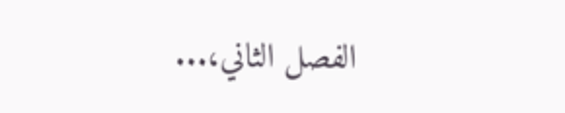الفصل الثاني،...